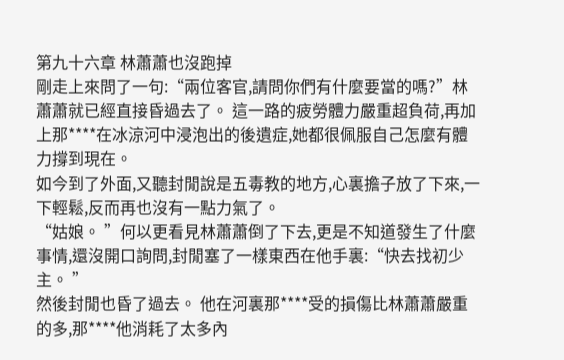第九十六章 林蕭蕭也沒跑掉
剛走上來問了一句:“兩位客官,請問你們有什麼要當的嗎?”林蕭蕭就已經直接昏過去了。 這一路的疲勞體力嚴重超負荷,再加上那****在冰涼河中浸泡出的後遺症,她都很佩服自己怎麼有體力撐到現在。
如今到了外面,又聽封閒說是五毒教的地方,心裏擔子放了下來,一下輕鬆,反而再也沒有一點力氣了。
“姑娘。 ”何以更看見林蕭蕭倒了下去,更是不知道發生了什麼事情,還沒開口詢問,封閒塞了一樣東西在他手裏:“快去找初少主。 ”
然後封閒也昏了過去。 他在河裏那****受的損傷比林蕭蕭嚴重的多,那****他消耗了太多內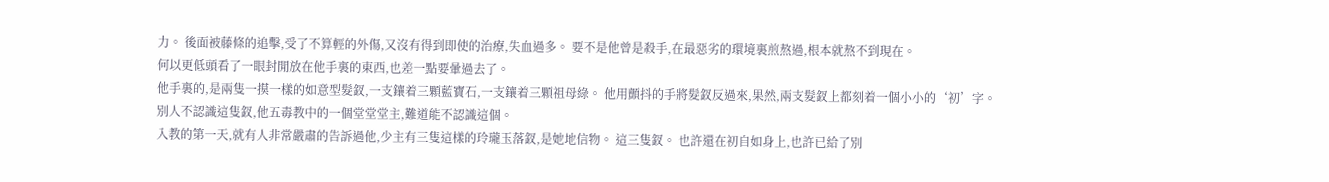力。 後面被藤條的追擊,受了不算輕的外傷,又沒有得到即使的治療,失血過多。 要不是他曾是殺手,在最惡劣的環境裏煎熬過,根本就熬不到現在。
何以更低頭看了一眼封閒放在他手裏的東西,也差一點要暈過去了。
他手裏的,是兩隻一摸一樣的如意型髮釵,一支鑲着三顆藍寶石,一支鑲着三顆祖母綠。 他用顫抖的手將髮釵反過來,果然,兩支髮釵上都刻着一個小小的‘初’字。
別人不認識這隻釵,他五毒教中的一個堂堂堂主,難道能不認識這個。
入教的第一天,就有人非常嚴肅的告訴過他,少主有三隻這樣的玲瓏玉落釵,是她地信物。 這三隻釵。 也許還在初自如身上,也許已給了別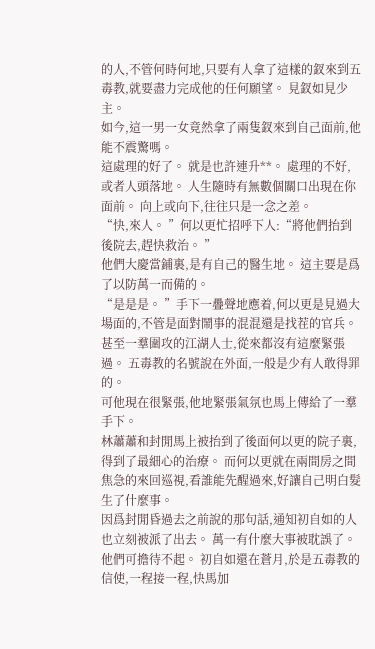的人,不管何時何地,只要有人拿了這樣的釵來到五毒教,就要盡力完成他的任何願望。 見釵如見少主。
如今,這一男一女竟然拿了兩隻釵來到自己面前,他能不震驚嗎。
這處理的好了。 就是也許連升**。 處理的不好,或者人頭落地。 人生隨時有無數個關口出現在你面前。 向上或向下,往往只是一念之差。
“快,來人。 ”何以更忙招呼下人:“將他們抬到後院去,趕快救治。 ”
他們大慶當鋪裏,是有自己的醫生地。 這主要是爲了以防萬一而備的。
“是是是。 ”手下一疊聲地應着,何以更是見過大場面的,不管是面對鬧事的混混還是找茬的官兵。 甚至一羣圍攻的江湖人士,從來都沒有這麼緊張過。 五毒教的名號說在外面,一般是少有人敢得罪的。
可他現在很緊張,他地緊張氣氛也馬上傳給了一羣手下。
林蕭蕭和封閒馬上被抬到了後面何以更的院子裏,得到了最細心的治療。 而何以更就在兩間房之間焦急的來回巡視,看誰能先醒過來,好讓自己明白髮生了什麼事。
因爲封閒昏過去之前說的那句話,通知初自如的人也立刻被派了出去。 萬一有什麼大事被耽誤了。 他們可擔待不起。 初自如還在蒼月,於是五毒教的信使,一程接一程,快馬加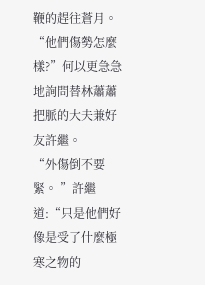鞭的趕往蒼月。
“他們傷勢怎麼樣?”何以更急急地詢問替林蕭蕭把脈的大夫兼好友許繼。
“外傷倒不要緊。 ”許繼道:“只是他們好像是受了什麼極寒之物的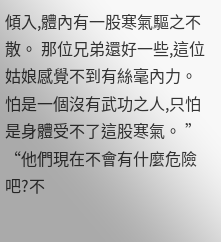傾入,體內有一股寒氣驅之不散。 那位兄弟還好一些,這位姑娘感覺不到有絲毫內力。 怕是一個沒有武功之人,只怕是身體受不了這股寒氣。 ”
“他們現在不會有什麼危險吧?不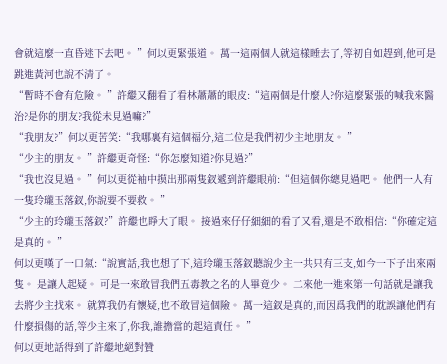會就這麼一直昏迷下去吧。 ”何以更緊張道。 萬一這兩個人就這樣睡去了,等初自如趕到,他可是跳進黃河也說不清了。
“暫時不會有危險。 ”許繼又翻看了看林蕭蕭的眼皮:“這兩個是什麼人?你這麼緊張的喊我來醫治?是你的朋友?我從未見過嘛?”
“我朋友?”何以更苦笑:“我哪裏有這個福分,這二位是我們初少主地朋友。 ”
“少主的朋友。 ”許繼更奇怪:“你怎麼知道?你見過?”
“我也沒見過。 ”何以更從袖中摸出那兩隻釵遞到許繼眼前:“但這個你總見過吧。 他們一人有一隻玲瓏玉落釵,你說要不要救。 ”
“少主的玲瓏玉落釵?”許繼也睜大了眼。 接過來仔仔細細的看了又看,還是不敢相信:“你確定這是真的。 ”
何以更嘆了一口氣:“說實話,我也想了下,這玲瓏玉落釵聽說少主一共只有三支,如今一下子出來兩隻。 是讓人起疑。 可是一來敢冒我們五毒教之名的人畢竟少。 二來他一進來第一句話就是讓我去將少主找來。 就算我仍有懷疑,也不敢冒這個險。 萬一這釵是真的,而因爲我們的耽誤讓他們有什麼損傷的話,等少主來了,你我,誰擔當的起這責任。 ”
何以更地話得到了許繼地絕對贊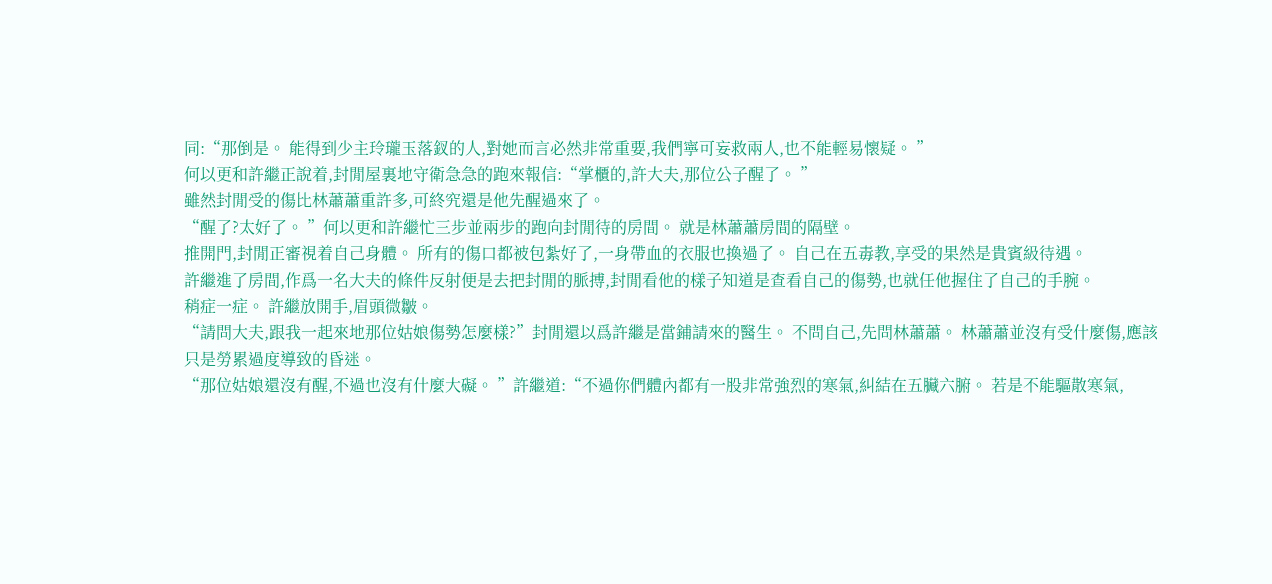同:“那倒是。 能得到少主玲瓏玉落釵的人,對她而言必然非常重要,我們寧可妄救兩人,也不能輕易懷疑。 ”
何以更和許繼正說着,封閒屋裏地守衛急急的跑來報信:“掌櫃的,許大夫,那位公子醒了。 ”
雖然封閒受的傷比林蕭蕭重許多,可終究還是他先醒過來了。
“醒了?太好了。 ”何以更和許繼忙三步並兩步的跑向封閒待的房間。 就是林蕭蕭房間的隔壁。
推開門,封閒正審視着自己身體。 所有的傷口都被包紮好了,一身帶血的衣服也換過了。 自己在五毒教,享受的果然是貴賓級待遇。
許繼進了房間,作爲一名大夫的條件反射便是去把封閒的脈搏,封閒看他的樣子知道是查看自己的傷勢,也就任他握住了自己的手腕。
稍症一症。 許繼放開手,眉頭微皺。
“請問大夫,跟我一起來地那位姑娘傷勢怎麼樣?”封閒還以爲許繼是當鋪請來的醫生。 不問自己,先問林蕭蕭。 林蕭蕭並沒有受什麼傷,應該只是勞累過度導致的昏迷。
“那位姑娘還沒有醒,不過也沒有什麼大礙。 ”許繼道:“不過你們體內都有一股非常強烈的寒氣,糾結在五臟六腑。 若是不能驅散寒氣,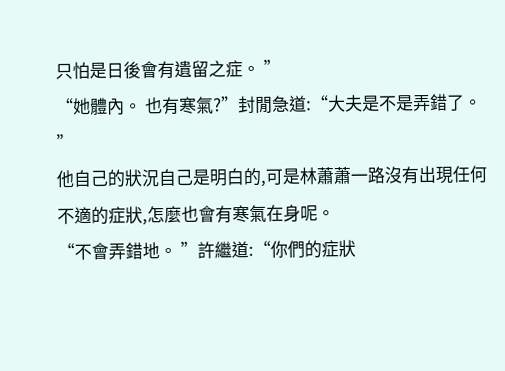只怕是日後會有遺留之症。 ”
“她體內。 也有寒氣?”封閒急道:“大夫是不是弄錯了。 ”
他自己的狀況自己是明白的,可是林蕭蕭一路沒有出現任何不適的症狀,怎麼也會有寒氣在身呢。
“不會弄錯地。 ”許繼道:“你們的症狀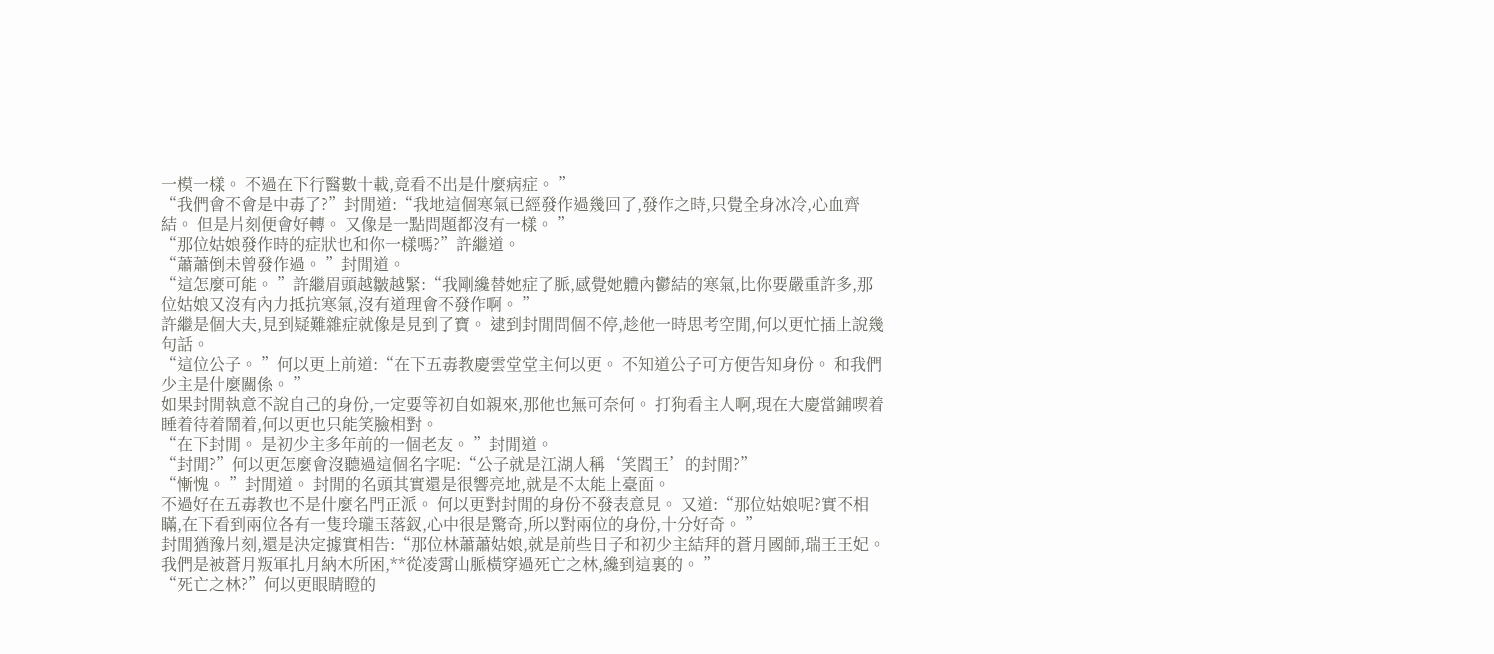一模一樣。 不過在下行醫數十載,竟看不出是什麼病症。 ”
“我們會不會是中毒了?”封閒道:“我地這個寒氣已經發作過幾回了,發作之時,只覺全身冰冷,心血齊結。 但是片刻便會好轉。 又像是一點問題都沒有一樣。 ”
“那位姑娘發作時的症狀也和你一樣嗎?”許繼道。
“蕭蕭倒未曾發作過。 ”封閒道。
“這怎麼可能。 ”許繼眉頭越皺越緊:“我剛纔替她症了脈,感覺她體內鬱結的寒氣,比你要嚴重許多,那位姑娘又沒有內力抵抗寒氣,沒有道理會不發作啊。 ”
許繼是個大夫,見到疑難雜症就像是見到了寶。 逮到封閒問個不停,趁他一時思考空閒,何以更忙插上說幾句話。
“這位公子。 ”何以更上前道:“在下五毒教慶雲堂堂主何以更。 不知道公子可方便告知身份。 和我們少主是什麼關係。 ”
如果封閒執意不說自己的身份,一定要等初自如親來,那他也無可奈何。 打狗看主人啊,現在大慶當鋪喫着睡着待着鬧着,何以更也只能笑臉相對。
“在下封閒。 是初少主多年前的一個老友。 ”封閒道。
“封閒?”何以更怎麼會沒聽過這個名字呢:“公子就是江湖人稱‘笑閻王’的封閒?”
“慚愧。 ”封閒道。 封閒的名頭其實還是很響亮地,就是不太能上臺面。
不過好在五毒教也不是什麼名門正派。 何以更對封閒的身份不發表意見。 又道:“那位姑娘呢?實不相瞞,在下看到兩位各有一隻玲瓏玉落釵,心中很是驚奇,所以對兩位的身份,十分好奇。 ”
封閒猶豫片刻,還是決定據實相告:“那位林蕭蕭姑娘,就是前些日子和初少主結拜的蒼月國師,瑞王王妃。 我們是被蒼月叛軍扎月納木所困,**從凌霄山脈橫穿過死亡之林,纔到這裏的。 ”
“死亡之林?”何以更眼睛瞪的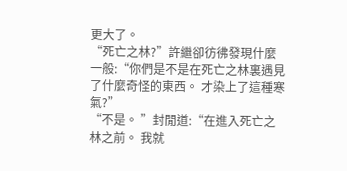更大了。
“死亡之林?”許繼卻彷彿發現什麼一般:“你們是不是在死亡之林裏遇見了什麼奇怪的東西。 才染上了這種寒氣?”
“不是。 ”封閒道:“在進入死亡之林之前。 我就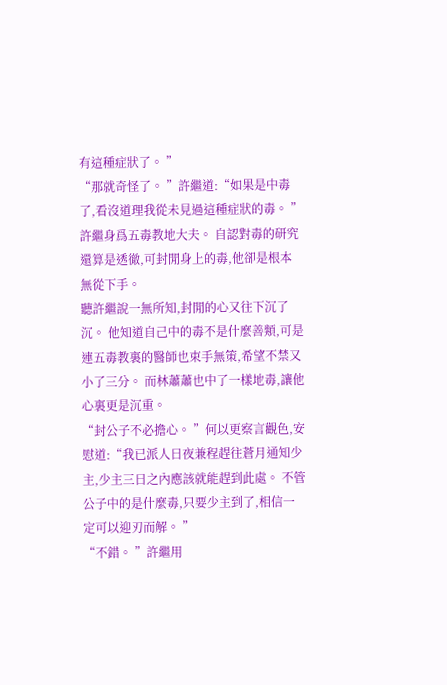有這種症狀了。 ”
“那就奇怪了。 ”許繼道:“如果是中毒了,看沒道理我從未見過這種症狀的毒。 ”
許繼身爲五毒教地大夫。 自認對毒的研究還算是透徹,可封閒身上的毒,他卻是根本無從下手。
聽許繼說一無所知,封閒的心又往下沉了沉。 他知道自己中的毒不是什麼善類,可是連五毒教裏的醫師也束手無策,希望不禁又小了三分。 而林蕭蕭也中了一樣地毒,讓他心裏更是沉重。
“封公子不必擔心。 ”何以更察言觀色,安慰道:“我已派人日夜兼程趕往蒼月通知少主,少主三日之內應該就能趕到此處。 不管公子中的是什麼毒,只要少主到了,相信一定可以迎刃而解。 ”
“不錯。 ”許繼用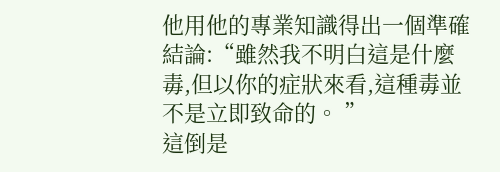他用他的專業知識得出一個準確結論:“雖然我不明白這是什麼毒,但以你的症狀來看,這種毒並不是立即致命的。 ”
這倒是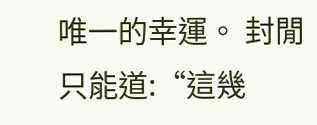唯一的幸運。 封閒只能道:“這幾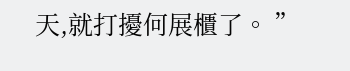天,就打擾何展櫃了。 ”